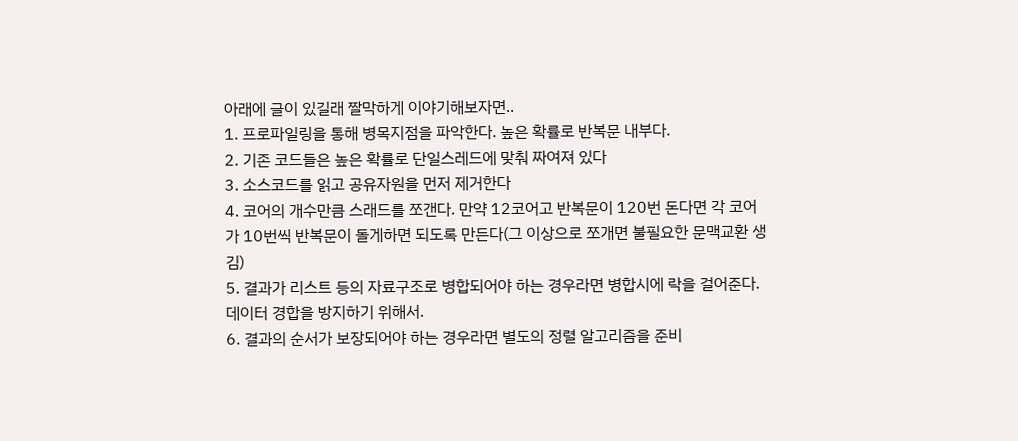아래에 글이 있길래 짤막하게 이야기해보자면..
1. 프로파일링을 통해 병목지점을 파악한다. 높은 확률로 반복문 내부다.
2. 기존 코드들은 높은 확률로 단일스레드에 맞춰 짜여져 있다
3. 소스코드를 읽고 공유자원을 먼저 제거한다
4. 코어의 개수만큼 스래드를 쪼갠다. 만약 12코어고 반복문이 120번 돈다면 각 코어가 10번씩 반복문이 돌게하면 되도록 만든다(그 이상으로 쪼개면 불필요한 문맥교환 생김)
5. 결과가 리스트 등의 자료구조로 병합되어야 하는 경우라면 병합시에 락을 걸어준다. 데이터 경합을 방지하기 위해서.
6. 결과의 순서가 보장되어야 하는 경우라면 별도의 정렬 알고리즘을 준비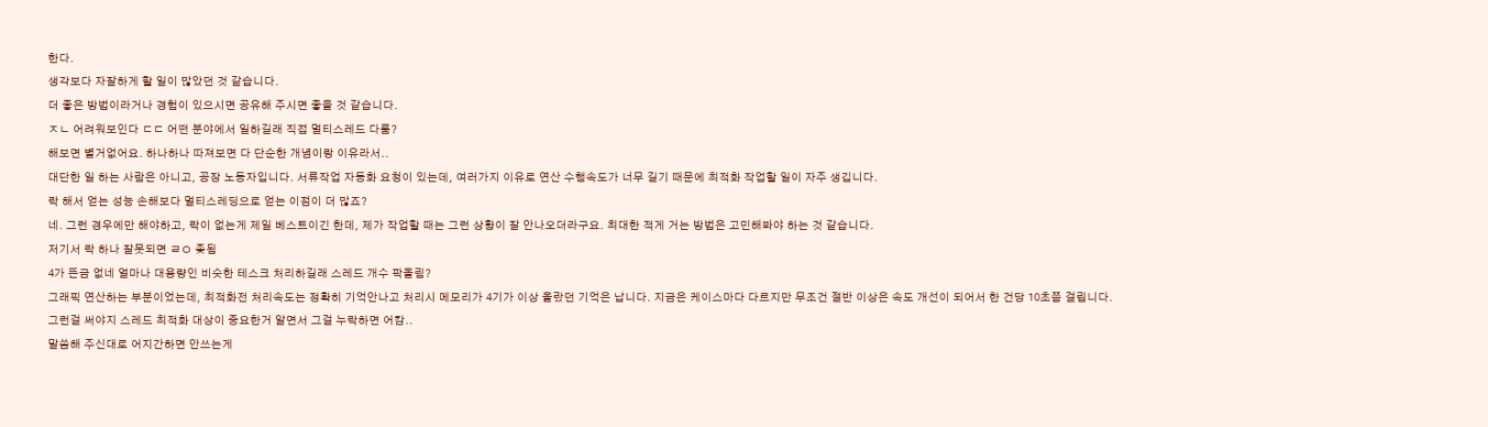한다.
생각보다 자잘하게 할 일이 많았던 것 같습니다.
더 좋은 방법이라거나 경험이 있으시면 공유해 주시면 좋을 것 같습니다.
ㅈㄴ 어려워보인다 ㄷㄷ 어떤 분야에서 일하길래 직접 멀티스레드 다룸?
해보면 별거없어요. 하나하나 따져보면 다 단순한 개념이랑 이유라서..
대단한 일 하는 사람은 아니고, 공장 노동자입니다. 서류작업 자동화 요청이 있는데, 여러가지 이유로 연산 수행속도가 너무 길기 때문에 최적화 작업할 일이 자주 생깁니다.
락 해서 얻는 성능 손해보다 멀티스레딩으로 얻는 이점이 더 많죠?
네. 그런 경우에만 해야하고, 락이 없는게 제일 베스트이긴 한데, 제가 작업할 때는 그런 상황이 잘 안나오더라구요. 최대한 적게 거는 방법은 고민해봐야 하는 것 같습니다.
저기서 락 하나 잘못되면 ㄹㅇ 좆됨
4가 뜬금 없네 얼마나 대용량인 비슷한 테스크 처리하길래 스레드 개수 팍올림?
그래픽 연산하는 부분이었는데, 최적화전 처리속도는 정확히 기억안나고 처리시 메모리가 4기가 이상 올랐던 기억은 납니다. 지금은 케이스마다 다르지만 무조건 절반 이상은 속도 개선이 되어서 한 건당 10초쯤 걸립니다.
그런걸 써야지 스레드 최적화 대상이 중요한거 알면서 그걸 누락하면 어캄..
말씀해 주신대로 어지간하면 안쓰는게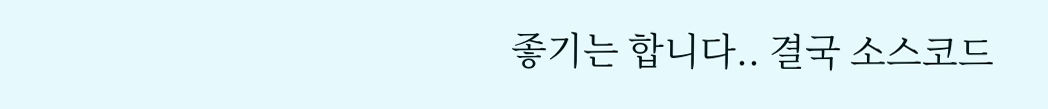좋기는 합니다.. 결국 소스코드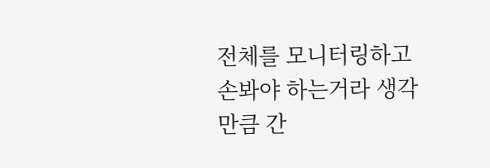전체를 모니터링하고 손봐야 하는거라 생각만큼 간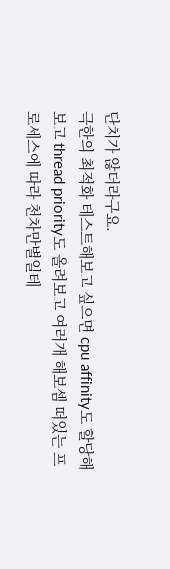단치가 않더라구요.
극한의 최적화 테스트해보고 싶으면 cpu affinity도 할당해보고 thread priority도 올려보고 여러개 해보셈 떠있는 프로세스에 따라 천차만별일테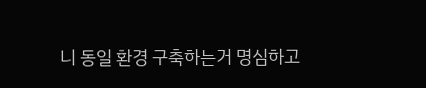니 동일 환경 구축하는거 명심하고